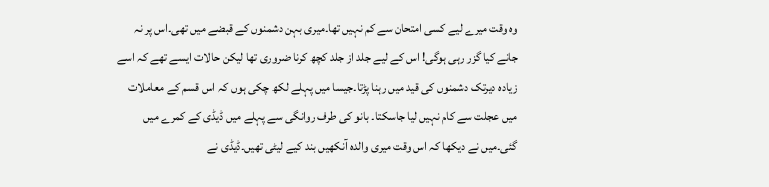وہ وقت میرے لیے کسی امتحان سے کم نہیں تھا۔میری بہن دشمنوں کے قبضے میں تھی۔اس پر نہ جانے کیا گزر رہی ہوگی! اس کے لیے جلد از جلد کچھ کرنا ضروری تھا لیکن حالات ایسے تھے کہ اسے زیادہ دیرتک دشمنوں کی قید میں رہنا پڑتا۔جیسا میں پہلے لکھ چکی ہوں کہ اس قسم کے معاملات میں عجلت سے کام نہیں لیا جاسکتا۔ بانو کی طرف روانگی سے پہلے میں ڈیڈی کے کمرے میں گئی۔میں نے دیکھا کہ اس وقت میری والدہ آنکھیں بند کیے لیٹی تھیں۔ڈیڈی نے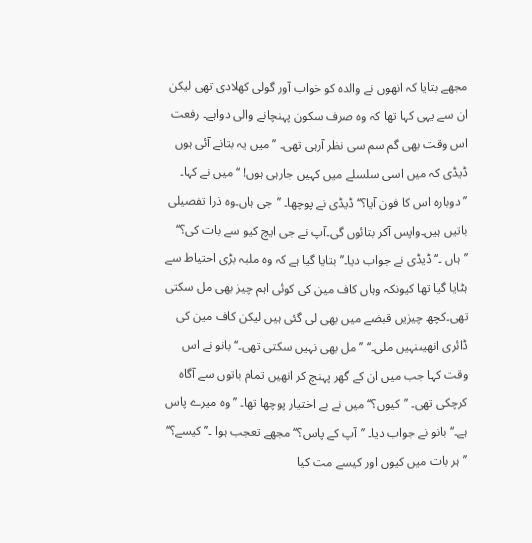مجھے بتایا کہ انھوں نے والدہ کو خواب آور گولی کھلادی تھی لیکن ان سے یہی کہا تھا کہ وہ صرف سکون پہنچانے والی دواہے۔ رفعت اس وقت بھی گم سم سی نظر آرہی تھی۔ ’’میں یہ بتانے آئی ہوں ڈیڈی کہ میں اسی سلسلے میں کہیں جارہی ہوں! ‘‘میں نے کہا۔ ’’دوبارہ اس کا فون آیا؟‘‘ ڈیڈی نے پوچھا۔ ’’جی ہاں۔وہ ذرا تفصیلی باتیں ہیں۔واپس آکر بتائوں گی۔آپ نے جی ایچ کیو سے بات کی؟‘‘ ’’ہاں ۔‘‘ڈیڈی نے جواب دیا۔’’بتایا گیا ہے کہ وہ ملبہ بڑی احتیاط سے ہٹایا گیا تھا کیونکہ وہاں کاف مین کی کوئی اہم چیز بھی مل سکتی تھی۔کچھ چیزیں قبضے میں بھی لی گئی ہیں لیکن کاف مین کی ڈائری انھیںنہیں ملی۔‘‘ ’’مل بھی نہیں سکتی تھی۔‘‘بانو نے اس وقت کہا جب میں ان کے گھر پہنچ کر انھیں تمام باتوں سے آگاہ کرچکی تھی۔ ’’کیوں؟‘‘ میں نے بے اختیار پوچھا تھا۔ ’’وہ میرے پاس ہے۔‘‘ بانو نے جواب دیا۔ ’’آپ کے پاس؟‘‘ مجھے تعجب ہوا ۔’’کیسے؟‘‘ ’’ہر بات میں کیوں اور کیسے مت کیا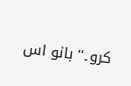کرو۔‘‘ بانو اس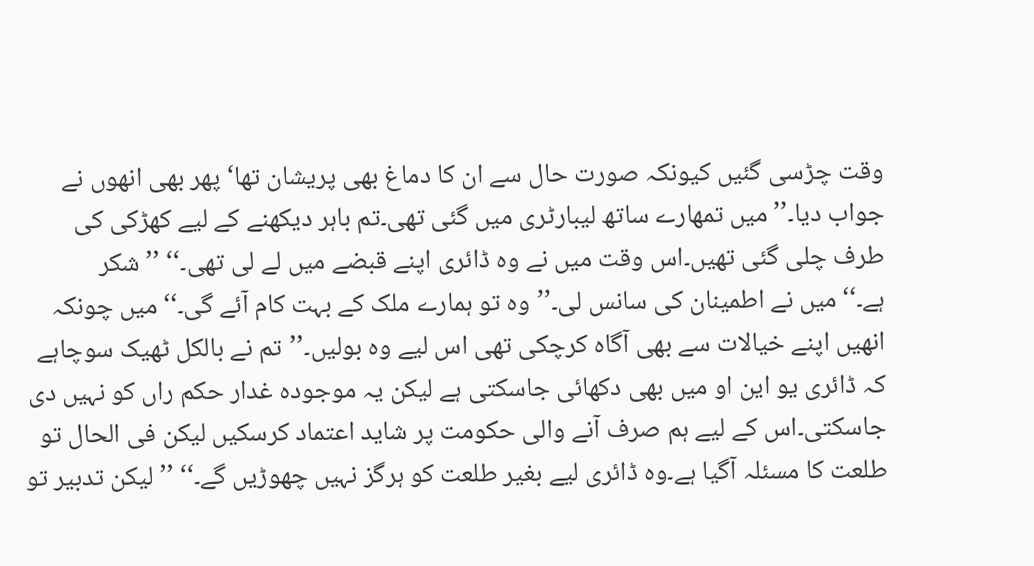وقت چڑسی گئیں کیونکہ صورت حال سے ان کا دماغ بھی پریشان تھا‘ پھر بھی انھوں نے جواب دیا۔’’میں تمھارے ساتھ لیبارٹری میں گئی تھی۔تم باہر دیکھنے کے لیے کھڑکی کی طرف چلی گئی تھیں۔اس وقت میں نے وہ ڈائری اپنے قبضے میں لے لی تھی۔‘‘ ’’شکر ہے۔‘‘میں نے اطمینان کی سانس لی۔’’وہ تو ہمارے ملک کے بہت کام آئے گی۔‘‘ میں چونکہ انھیں اپنے خیالات سے بھی آگاہ کرچکی تھی اس لیے وہ بولیں۔’’تم نے بالکل ٹھیک سوچاہے کہ ڈائری یو این او میں بھی دکھائی جاسکتی ہے لیکن یہ موجودہ غدار حکم راں کو نہیں دی جاسکتی۔اس کے لیے ہم صرف آنے والی حکومت پر شاید اعتماد کرسکیں لیکن فی الحال تو طلعت کا مسئلہ آگیا ہے۔وہ ڈائری لیے بغیر طلعت کو ہرگز نہیں چھوڑیں گے۔‘‘ ’’لیکن تدبیر تو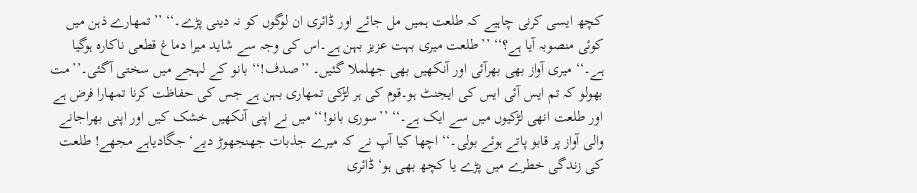کچھ ایسی کرنی چاہیے کہ طلعت ہمیں مل جائے اور ڈائری ان لوگوں کو نہ دینی پڑے۔‘‘ ’’تمھارے ذہن میں کوئی منصوبہ آیا ہے؟‘‘ ’’طلعت میری بہت عزیز بہن ہے۔اس کی وجہ سے شاید میرا دماغ قطعی ناکارہ ہوگیا ہے۔‘‘ میری آواز بھی بھرآئی اور آنکھیں بھی جھلملا گئیں۔ ’’صدف!‘‘ بانو کے لہجے میں سختی آگئی۔’’مت بھولو کہ تم ایس آئی ایس کی ایجنٹ ہو۔قوم کی ہر لڑکی تمھاری بہن ہے جس کی حفاظت کرنا تمھارا فرض ہے اور طلعت انھی لڑکیوں میں سے ایک ہے۔‘‘ ’’سوری بانو!‘‘ میں نے اپنی آنکھیں خشک کیں اور اپنی بھراجانے والی آواز پر قابو پاتے ہوئے بولی۔‘‘ اچھا کیا آپ نے کہ میرے جذبات جھنجھوڑ دیے‘ جگادیاہے مجھے! طلعت کی زندگی خطرے میں پڑے یا کچھ بھی ہو‘ ڈائری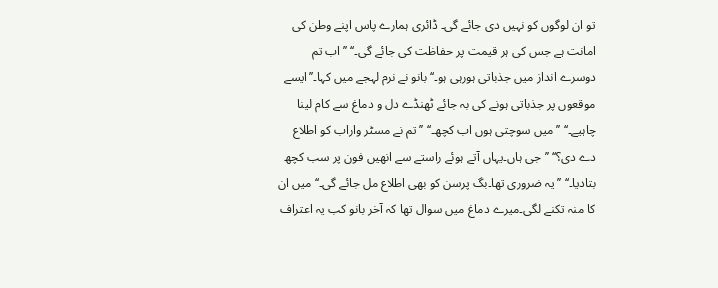تو ان لوگوں کو نہیں دی جائے گی۔ ڈائری ہمارے پاس اپنے وطن کی امانت ہے جس کی ہر قیمت پر حفاظت کی جائے گی۔‘‘ ’’اب تم دوسرے انداز میں جذباتی ہورہی ہو۔‘‘ بانو نے نرم لہجے میں کہا۔’’ایسے موقعوں پر جذباتی ہونے کی بہ جائے ٹھنڈے دل و دماغ سے کام لینا چاہیے۔‘‘ ’’میں سوچتی ہوں اب کچھ۔‘‘ ’’تم نے مسٹر واراب کو اطلاع دے دی؟‘‘ ’’جی ہاں۔یہاں آتے ہوئے راستے سے انھیں فون پر سب کچھ بتادیا۔‘‘ ’’یہ ضروری تھا۔بگ پرسن کو بھی اطلاع مل جائے گی۔‘‘ میں ان کا منہ تکنے لگی۔میرے دماغ میں سوال تھا کہ آخر بانو کب یہ اعتراف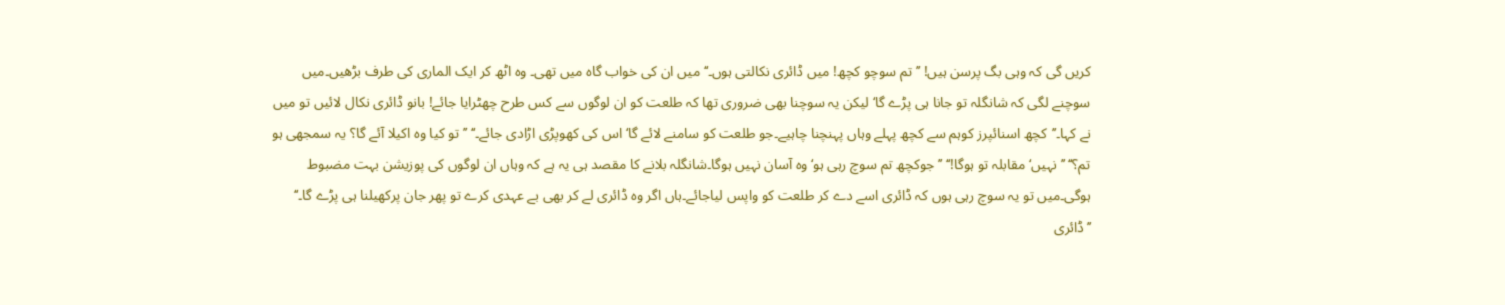کریں گی کہ وہی بگ پرسن ہیں! ’’تم سوچو کچھ! میں ڈائری نکالتی ہوں۔‘‘ میں ان کی خواب گاہ میں تھی۔ وہ اٹھ کر ایک الماری کی طرف بڑھیں۔میں سوچنے لگی کہ شانگلہ تو جانا ہی پڑے گا‘ لیکن یہ سوچنا بھی ضروری تھا کہ طلعت کو ان لوگوں سے کس طرح چھٹرایا جائے! بانو ڈائری نکال لائیں تو میں نے کہا۔’’کچھ اسنائپرز کوہم سے کچھ پہلے وہاں پہنچنا چاہیے۔جو طلعت کو سامنے لائے گا‘ اس کی کھوپڑی اڑادی جائے۔‘‘ ’’تو کیا وہ اکیلا آئے گا؟ یہ سمجھی ہو تم؟‘‘ ’’نہیں‘مقابلہ تو ہوگا!‘‘ ’’جوکچھ تم سوچ رہی ہو‘ وہ آسان نہیں ہوگا۔شانگلہ بلانے کا مقصد ہی یہ ہے کہ وہاں ان لوگوں کی پوزیشن بہت مضبوط ہوگی۔میں تو یہ سوچ رہی ہوں کہ ڈائری اسے دے کر طلعت کو واپس لیاجائے۔ہاں اگر وہ ڈائری لے کر بھی بے عہدی کرے تو پھر جان پرکھیلنا ہی پڑے گا۔‘‘ ’’ڈائری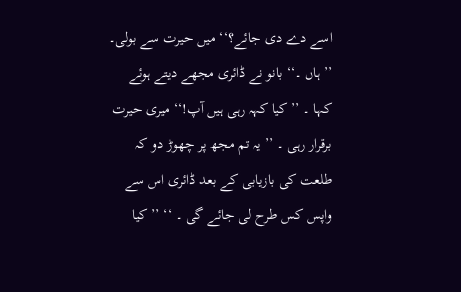اسے دے دی جائے؟‘‘ میں حیرت سے بولی۔ ’’ ہاں ۔‘‘ بانو نے ڈائری مجھے دیتے ہوئے کہا ۔ ’’ کیا کہہ رہی ہیں آپ!‘‘ میری حیرت برقرار رہی ۔ ’’ یہ تم مجھ پر چھوڑ دو کہ طلعت کی بازیابی کے بعد ڈائری اس سے واپس کس طرح لی جائے گی ۔ ‘‘ ’’ کیا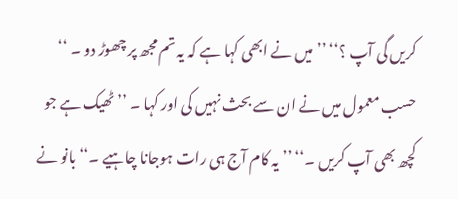کریں گی آپ ؟‘‘ ’’ میں نے ابھی کہا ہے کہ یہ تم مجھ پر چھوڑ دو ۔ ‘‘ حسب معمول میں نے ان سے بحث نہیں کی اور کہا ۔ ’’ ٹھیک ہے جو کچھ بھی آپ کریں ۔‘‘ ’’ یہ کام آج ہی رات ہوجانا چاہیے ۔‘‘ بانو نے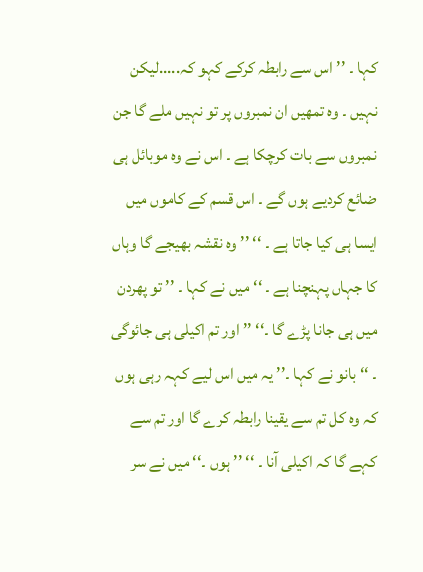کہا ۔ ’’ اس سے رابطہ کرکے کہو کہ.....لیکن نہیں ۔ وہ تمھیں ان نمبروں پر تو نہیں ملے گا جن نمبروں سے بات کرچکا ہے ۔ اس نے وہ موبائل ہی ضائع کردیے ہوں گے ۔ اس قسم کے کاموں میں ایسا ہی کیا جاتا ہے ۔ ‘‘ ’’ وہ نقشہ بھیجے گا وہاں کا جہاں پہنچنا ہے ۔ ‘‘ میں نے کہا ۔ ’’ تو پھردن میں ہی جانا پڑے گا ۔‘‘ ’’ اور تم اکیلی ہی جائوگی ۔ ‘‘ بانو نے کہا ۔’’ یہ میں اس لیے کہہ رہی ہوں کہ وہ کل تم سے یقینا رابطہ کرے گا اور تم سے کہے گا کہ اکیلی آنا ۔ ‘‘ ’’ ہوں ۔‘‘ میں نے سر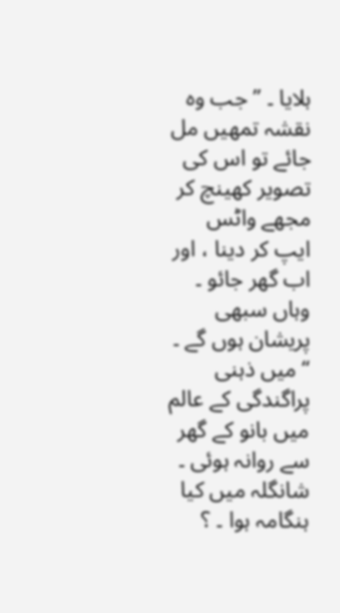ہلایا ۔ ’’ جب وہ نقشہ تمھیں مل جائے تو اس کی تصویر کھینچ کر مجھے واٹس ایپ کر دینا ، اور اب گھر جائو ۔ وہاں سبھی پریشان ہوں گے ۔ ‘‘ میں ذہنی پراگندگی کے عالم میں بانو کے گھر سے روانہ ہوئی ۔ شانگلہ میں کیا ہنگامہ ہوا ۔ ؟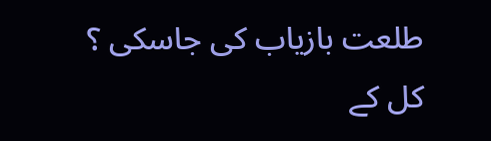طلعت بازیاب کی جاسکی ؟ کل کے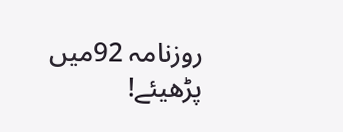روزنامہ 92میں پڑھیئے!